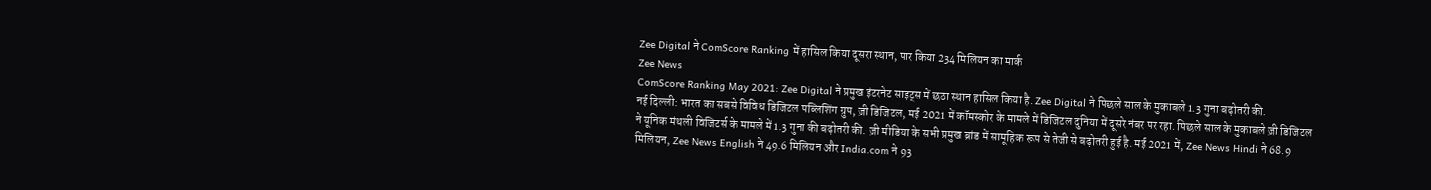Zee Digital ने ComScore Ranking में हासिल किया दूसरा स्थान, पार किया 234 मिलियन का मार्क
Zee News
ComScore Ranking May 2021: Zee Digital ने प्रमुख इंटरनेट साइट्स में छठा स्थान हासिल किया है. Zee Digital ने पिछले साल के मुकाबले 1.3 गुना बढ़ोतरी की.
नई दिल्ली: भारत का सबसे विविध डिजिटल पब्लिशिंग ग्रुप, ज़ी डिजिटल, मई 2021 में कॉमस्कोर के मामले में डिजिटल दुनिया में दूसरे नंबर पर रहा. पिछले साल के मुकाबले ज़ी डिजिटल ने यूनिक मंथली विजिटर्स के मामले में 1.3 गुना की बढ़ोतरी की. ज़ी मीडिया के सभी प्रमुख ब्रांड में सामूहिक रूप से तेजी से बढ़ोतरी हुई है. मई 2021 में, Zee News Hindi ने 68.9 मिलियन, Zee News English ने 49.6 मिलियन और India.com ने 93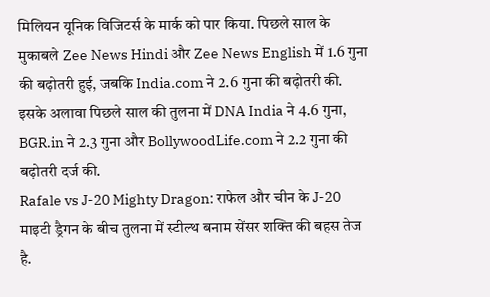मिलियन यूनिक विजिटर्स के मार्क को पार किया. पिछले साल के मुकाबले Zee News Hindi और Zee News English में 1.6 गुना की बढ़ोतरी हुई, जबकि India.com ने 2.6 गुना की बढ़ोतरी की. इसके अलावा पिछले साल की तुलना में DNA India ने 4.6 गुना, BGR.in ने 2.3 गुना और BollywoodLife.com ने 2.2 गुना की बढ़ोतरी दर्ज की.
Rafale vs J-20 Mighty Dragon: राफेल और चीन के J-20 माइटी ड्रैगन के बीच तुलना में स्टील्थ बनाम सेंसर शक्ति की बहस तेज है.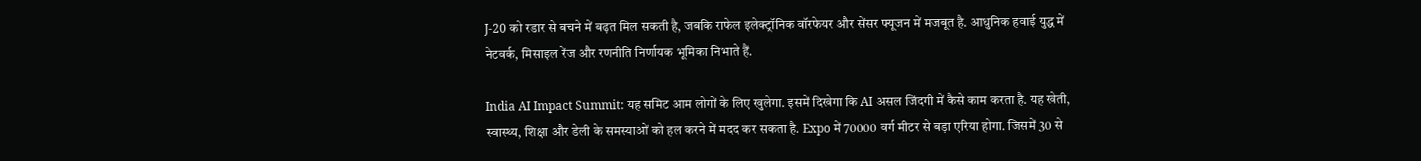J-20 को रडार से बचने में बढ़त मिल सकती है, जबकि राफेल इलेक्ट्रॉनिक वॉरफेयर और सेंसर फ्यूजन में मजबूत है. आधुनिक हवाई युद्ध में नेटवर्क, मिसाइल रेंज और रणनीति निर्णायक भूमिका निभाते हैं.

India AI Impact Summit: यह समिट आम लोगों के लिए खुलेगा. इसमें दिखेगा कि AI असल जिंदगी में कैसे काम करता है. यह खेती, स्वास्थ्य, शिक्षा और डेली के समस्याओं को हल करने में मदद कर सकता है. Expo में 70000 वर्ग मीटर से बड़ा एरिया होगा. जिसमें 30 से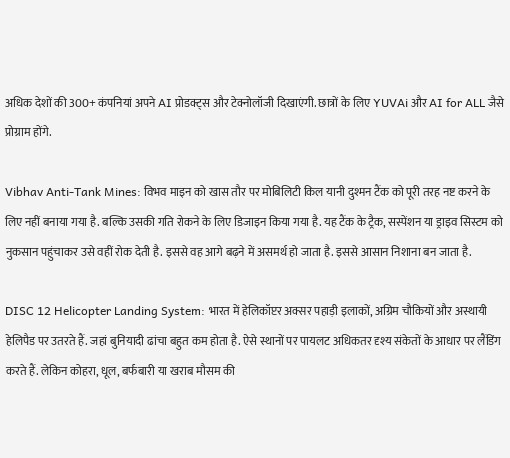अधिक देशों की 300+ कंपनियां अपने AI प्रोडक्ट्स और टेक्नोलॉजी दिखाएंगी. छात्रों के लिए YUVAi और AI for ALL जैसे प्रोग्राम होंगे.

Vibhav Anti-Tank Mines: विभव माइन को खास तौर पर मोबिलिटी किल यानी दुश्मन टैंक को पूरी तरह नष्ट करने के लिए नहीं बनाया गया है. बल्कि उसकी गति रोकने के लिए डिजाइन किया गया है. यह टैंक के ट्रैक, सस्पेंशन या ड्राइव सिस्टम को नुकसान पहुंचाकर उसे वहीं रोक देती है. इससे वह आगे बढ़ने में असमर्थ हो जाता है. इससे आसान निशाना बन जाता है.

DISC 12 Helicopter Landing System: भारत में हेलिकॉप्टर अक्सर पहाड़ी इलाकों, अग्रिम चौकियों और अस्थायी हेलिपैड पर उतरते हैं. जहां बुनियादी ढांचा बहुत कम होता है. ऐसे स्थानों पर पायलट अधिकतर दृश्य संकेतों के आधार पर लैंडिंग करते हैं. लेकिन कोहरा, धूल, बर्फबारी या खराब मौसम की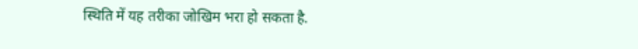स्थिति में यह तरीका जोखिम भरा हो सकता है.